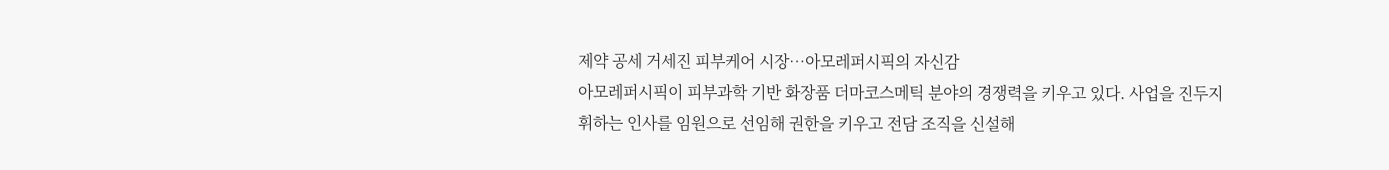제약 공세 거세진 피부케어 시장…아모레퍼시픽의 자신감
아모레퍼시픽이 피부과학 기반 화장품 더마코스메틱 분야의 경쟁력을 키우고 있다. 사업을 진두지휘하는 인사를 임원으로 선임해 권한을 키우고 전담 조직을 신설해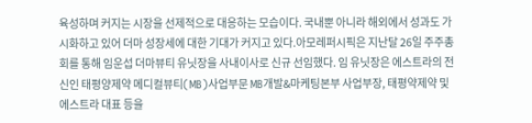육성하며 커지는 시장을 선제적으로 대응하는 모습이다. 국내뿐 아니라 해외에서 성과도 가시화하고 있어 더마 성장세에 대한 기대가 커지고 있다.아모레퍼시픽은 지난달 26일 주주총회를 통해 임운섭 더마뷰티 유닛장을 사내이사로 신규 선임했다. 임 유닛장은 에스트라의 전신인 태평양제약 메디컬뷰티(MB)사업부문 MB개발&마케팅본부 사업부장, 태평약제약 및 에스트라 대표 등을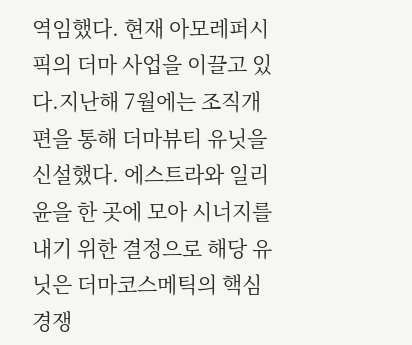역임했다. 현재 아모레퍼시픽의 더마 사업을 이끌고 있다.지난해 7월에는 조직개편을 통해 더마뷰티 유닛을 신설했다. 에스트라와 일리윤을 한 곳에 모아 시너지를 내기 위한 결정으로 해당 유닛은 더마코스메틱의 핵심 경쟁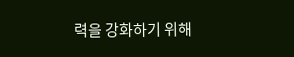력을 강화하기 위해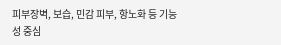피부장벽, 보습, 민감 피부, 항노화 등 기능성 중심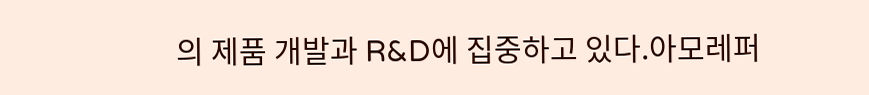의 제품 개발과 R&D에 집중하고 있다.아모레퍼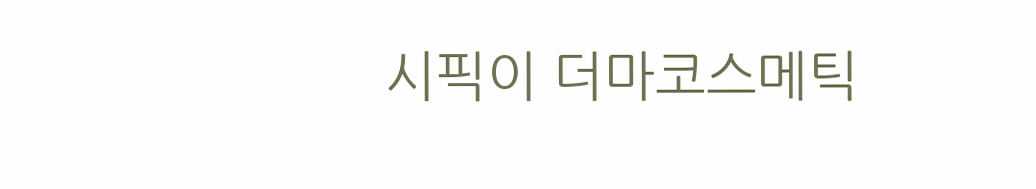시픽이 더마코스메틱